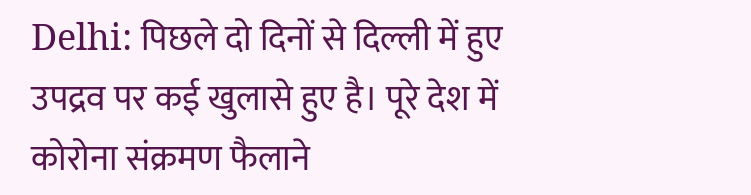Delhi: पिछले दो दिनों से दिल्ली में हुए उपद्रव पर कई खुलासे हुए है। पूरे देश में कोरोना संक्रमण फैलाने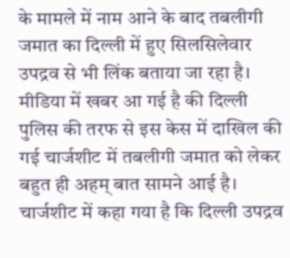के मामले में नाम आने के बाद तबलीगी जमात का दिल्ली में हुए सिलसिलेवार उपद्रव से भी लिंक बताया जा रहा है। मीडिया में खबर आ गई है की दिल्ली पुलिस की तरफ से इस केस में दाखिल की गई चार्जशीट में तबलीगी जमात को लेकर बहुत ही अहम् बात सामने आई है। चार्जशीट में कहा गया है कि दिल्ली उपद्रव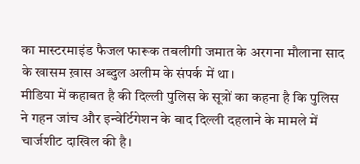का मास्टरमाइंड फैजल फारूक तबलीगी जमात के अरगना मौलाना साद के खासम ख़ास अब्दुल अलीम के संपर्क में था।
मीडिया में कहाबत है की दिल्ली पुलिस के सूत्रों का कहना है कि पुलिस ने गहन जांच और इन्वेर्टिगेशन के बाद दिल्ली दहलाने के मामले में चार्जशीट दाखिल की है।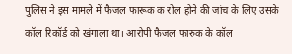पुलिस ने इस मामले में फैजल फारूक क रोल होने की जांच के लिए उसके कॉल रिकॉर्ड को खंगाला था। आरोपी फैजल फारुक के कॉल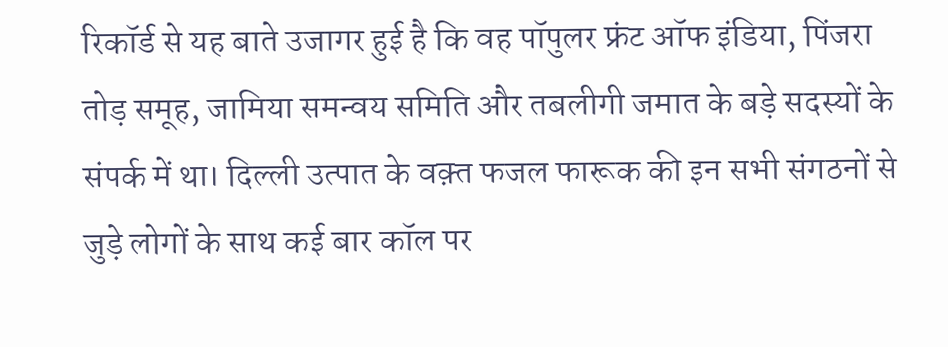रिकॉर्ड से यह बाते उजागर हुई है कि वह पॉपुलर फ्रंट ऑफ इंडिया, पिंजरा तोड़ समूह, जामिया समन्वय समिति और तबलीगी जमात के बड़े सदस्यों के संपर्क में था। दिल्ली उत्पात के वक़्त फजल फारूक की इन सभी संगठनों से जुड़े लोगों के साथ कई बार कॉल पर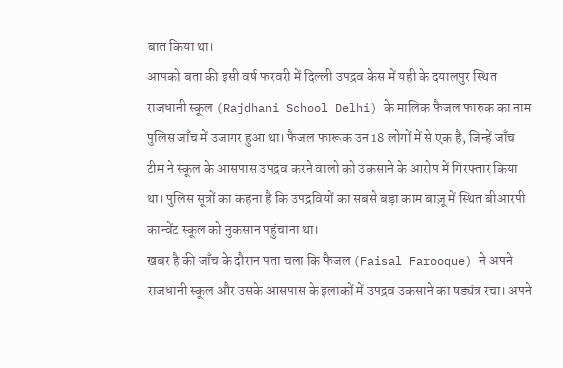बात किया था।
आपको बता की इसी वर्ष फरवरी में दिल्ली उपद्रव केस में यही के दयालपुर स्थित राजधानी स्कूल (Rajdhani School Delhi) के मालिक फैजल फारुक का नाम पुलिस जाँच में उजागर हुआ था। फैजल फारूक उन 18 लोगों में से एक है, जिन्हें जाँच टीम ने स्कूल के आसपास उपद्रव करने वालो को उकसाने के आरोप में गिरफ्तार किया था। पुलिस सूत्रों का कहना है कि उपद्रवियों का सबसे बड़ा काम बाज़ू में स्थित बीआरपी कान्वेंट स्कूल को नुकसान पहुंचाना था।
खबर है की जाँच के दौरान पता चला कि फैजल (Faisal Farooque) ने अपने राजधानी स्कूल और उसके आसपास के इलाकों में उपद्रव उकसाने का षड्यंत्र रचा। अपने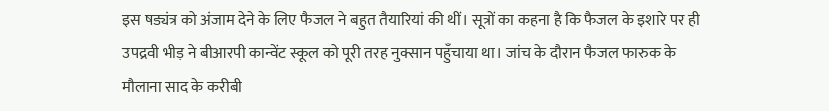इस षड्यंत्र को अंजाम देने के लिए फैजल ने बहुत तैयारियां की थीं। सूत्रों का कहना है कि फैजल के इशारे पर ही उपद्रवी भीड़ ने बीआरपी कान्वेंट स्कूल को पूरी तरह नुक्सान पहुँचाया था। जांच के दौरान फैजल फारुक के मौलाना साद के करीबी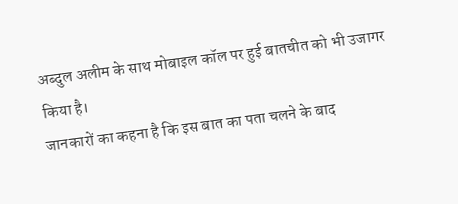अब्दुल अलीम के साथ मोबाइल कॉल पर हुई बातचीत को भी उजागर किया है।
जानकारों का कहना है कि इस बात का पता चलने के बाद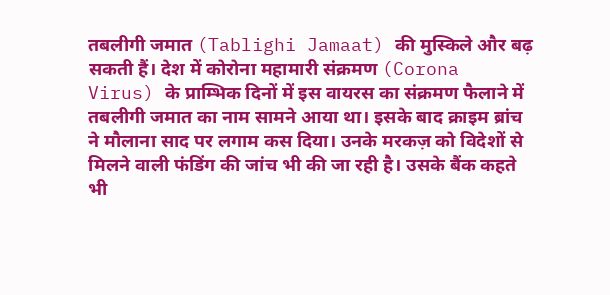तबलीगी जमात (Tablighi Jamaat) की मुस्किले और बढ़ सकती हैं। देश में कोरोना महामारी संक्रमण (Corona Virus) के प्राम्भिक दिनों में इस वायरस का संक्रमण फैलाने में तबलीगी जमात का नाम सामने आया था। इसके बाद क्राइम ब्रांच ने मौलाना साद पर लगाम कस दिया। उनके मरकज़ को विदेशों से मिलने वाली फंडिंग की जांच भी की जा रही है। उसके बैंक कहते भी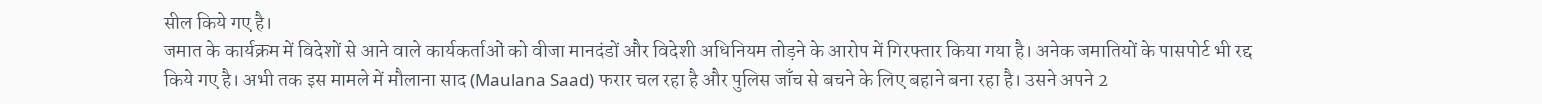सील किये गए है।
जमात के कार्यक्रम में विदेशों से आने वाले कार्यकर्ताओं को वीजा मानदंडों और विदेशी अधिनियम तोड़ने के आरोप में गिरफ्तार किया गया है। अनेक जमातियों के पासपोर्ट भी रद्द किये गए है। अभी तक इस मामले में मौलाना साद (Maulana Saad) फरार चल रहा है और पुलिस जाँच से बचने के लिए बहाने बना रहा है। उसने अपने 2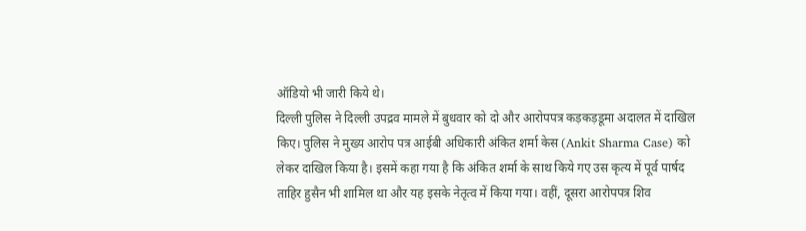ऑडियो भी जारी किये थे।
दिल्ली पुलिस ने दिल्ली उपद्रव मामले में बुधवार को दो और आरोपपत्र कड़कड़डूमा अदालत में दाखिल किए। पुलिस ने मुख्य आरोप पत्र आईबी अधिकारी अंकित शर्मा केस (Ankit Sharma Case) को लेकर दाखिल किया है। इसमें कहा गया है कि अंकित शर्मा के साथ किये गए उस कृत्य में पूर्व पार्षद ताहिर हुसैन भी शामिल था और यह इसके नेतृत्व में किया गया। वहीं, दूसरा आरोपपत्र शिव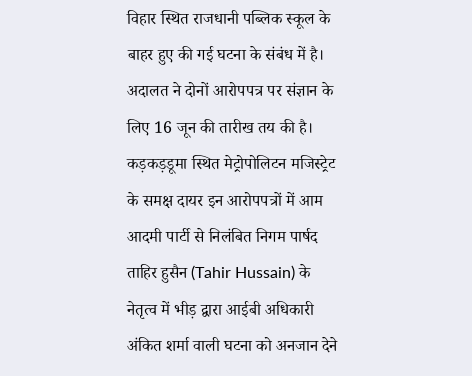विहार स्थित राजधानी पब्लिक स्कूल के बाहर हुए की गई घटना के संबंध में है। अदालत ने दोनों आरोपपत्र पर संज्ञान के लिए 16 जून की तारीख तय की है।
कड़कड़डूमा स्थित मेट्रोपोलिटन मजिस्ट्रेट के समक्ष दायर इन आरोपपत्रों में आम आदमी पार्टी से निलंबित निगम पार्षद ताहिर हुसैन (Tahir Hussain) के नेतृत्व में भीड़ द्वारा आईबी अधिकारी अंकित शर्मा वाली घटना को अनजान देने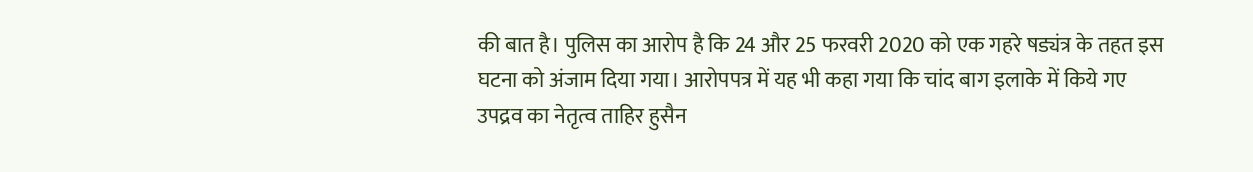की बात है। पुलिस का आरोप है कि 24 और 25 फरवरी 2020 को एक गहरे षड्यंत्र के तहत इस घटना को अंजाम दिया गया। आरोपपत्र में यह भी कहा गया कि चांद बाग इलाके में किये गए उपद्रव का नेतृत्व ताहिर हुसैन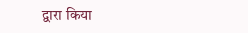द्वारा किया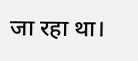जा रहा था।